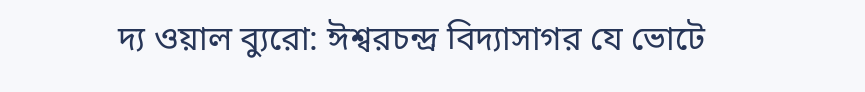দ্য ওয়াল ব্যুরো: ঈশ্বরচন্দ্র বিদ্যাসাগর যে ভোটে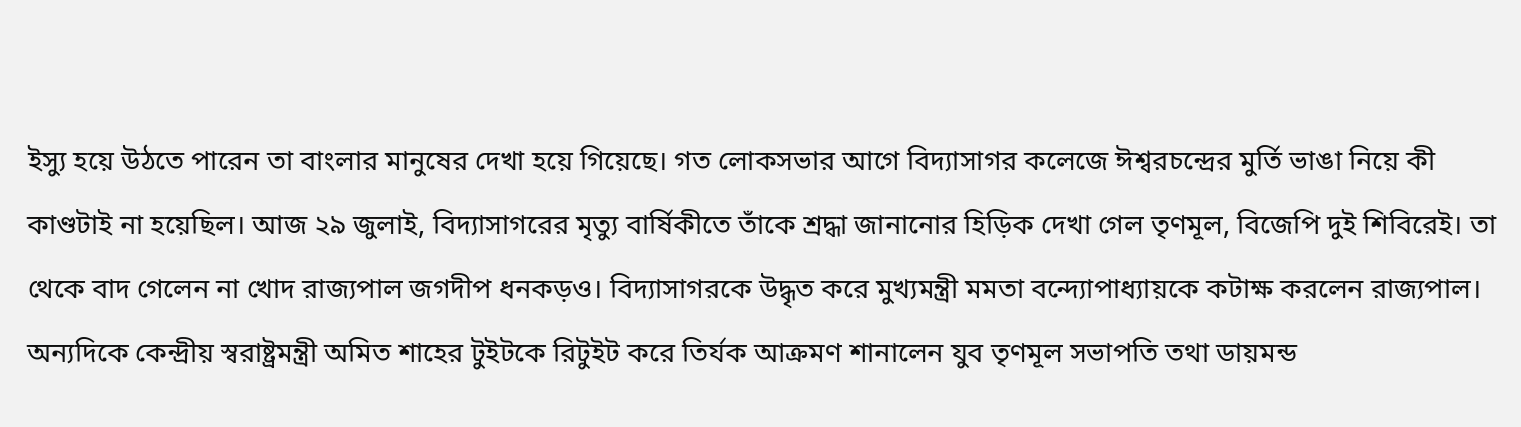ইস্যু হয়ে উঠতে পারেন তা বাংলার মানুষের দেখা হয়ে গিয়েছে। গত লোকসভার আগে বিদ্যাসাগর কলেজে ঈশ্বরচন্দ্রের মুর্তি ভাঙা নিয়ে কী কাণ্ডটাই না হয়েছিল। আজ ২৯ জুলাই, বিদ্যাসাগরের মৃত্যু বার্ষিকীতে তাঁকে শ্রদ্ধা জানানোর হিড়িক দেখা গেল তৃণমূল, বিজেপি দুই শিবিরেই। তা থেকে বাদ গেলেন না খোদ রাজ্যপাল জগদীপ ধনকড়ও। বিদ্যাসাগরকে উদ্ধৃত করে মুখ্যমন্ত্রী মমতা বন্দ্যোপাধ্যায়কে কটাক্ষ করলেন রাজ্যপাল। অন্যদিকে কেন্দ্রীয় স্বরাষ্ট্রমন্ত্রী অমিত শাহের টুইটকে রিটুইট করে তির্যক আক্রমণ শানালেন যুব তৃণমূল সভাপতি তথা ডায়মন্ড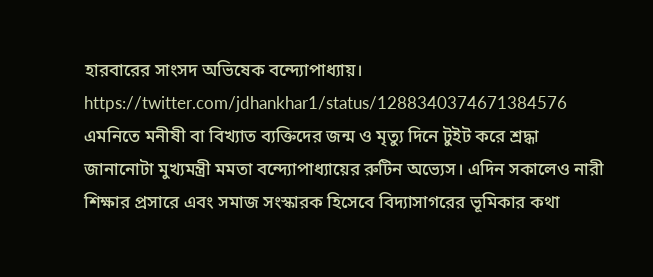হারবারের সাংসদ অভিষেক বন্দ্যোপাধ্যায়।
https://twitter.com/jdhankhar1/status/1288340374671384576
এমনিতে মনীষী বা বিখ্যাত ব্যক্তিদের জন্ম ও মৃত্যু দিনে টুইট করে শ্রদ্ধা জানানোটা মুখ্যমন্ত্রী মমতা বন্দ্যোপাধ্যায়ের রুটিন অভ্যেস। এদিন সকালেও নারী শিক্ষার প্রসারে এবং সমাজ সংস্কারক হিসেবে বিদ্যাসাগরের ভূমিকার কথা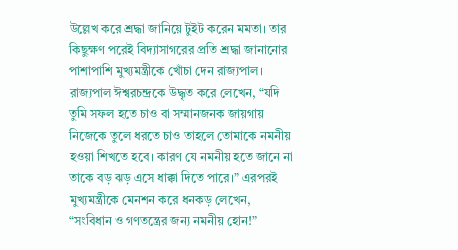উল্লেখ করে শ্রদ্ধা জানিয়ে টুইট করেন মমতা। তার কিছুক্ষণ পরেই বিদ্যাসাগরের প্রতি শ্রদ্ধা জানানোর পাশাপাশি মুখ্যমন্ত্রীকে খোঁচা দেন রাজ্যপাল। রাজ্যপাল ঈশ্বরচন্দ্রকে উদ্ধৃত করে লেখেন, “যদি তুমি সফল হতে চাও বা সম্মানজনক জায়গায় নিজেকে তুলে ধরতে চাও তাহলে তোমাকে নমনীয় হওয়া শিখতে হবে। কারণ যে নমনীয় হতে জানে না তাকে বড় ঝড় এসে ধাক্কা দিতে পারে।” এরপরই মুখ্যমন্ত্রীকে মেনশন করে ধনকড় লেখেন, “সংবিধান ও গণতন্ত্রের জন্য নমনীয় হোন!”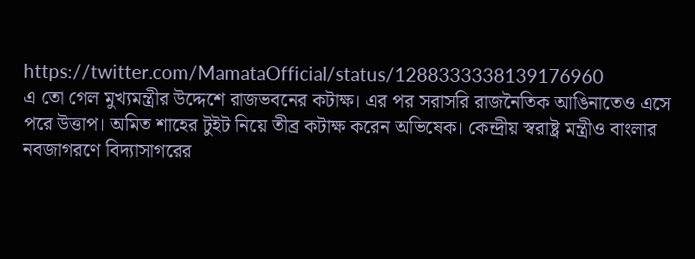https://twitter.com/MamataOfficial/status/1288333338139176960
এ তো গেল মুখ্যমন্ত্রীর উদ্দেশে রাজভবনের কটাক্ষ। এর পর সরাসরি রাজনৈতিক আঙিনাতেও এসে পরে উত্তাপ। অমিত শাহের টুইট নিয়ে তীব্র কটাক্ষ করেন অভিষেক। কেন্দ্রীয় স্বরাষ্ট্র মন্ত্রীও বাংলার নবজাগরণে বিদ্যাসাগরের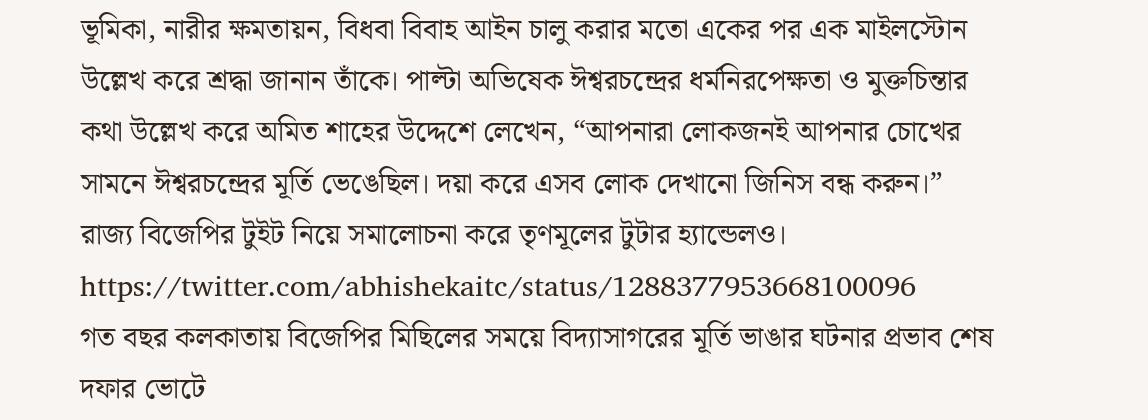ভূমিকা, নারীর ক্ষমতায়ন, বিধবা বিবাহ আইন চালু করার মতো একের পর এক মাইলস্টোন উল্লেখ করে শ্রদ্ধা জানান তাঁকে। পাল্টা অভিষেক ঈশ্বরচন্দ্রের ধর্মনিরপেক্ষতা ও মুক্তচিন্তার কথা উল্লেখ করে অমিত শাহের উদ্দেশে লেখেন, “আপনারা লোকজনই আপনার চোখের সামনে ঈশ্বরচন্দ্রের মূর্তি ভেঙেছিল। দয়া করে এসব লোক দেখানো জিনিস বন্ধ করুন।” রাজ্য বিজেপির টুইট নিয়ে সমালোচনা করে তৃণমূলের টুটার হ্যান্ডেলও।
https://twitter.com/abhishekaitc/status/1288377953668100096
গত বছর কলকাতায় বিজেপির মিছিলের সময়ে বিদ্যাসাগরের মূর্তি ভাঙার ঘটনার প্রভাব শেষ দফার ভোটে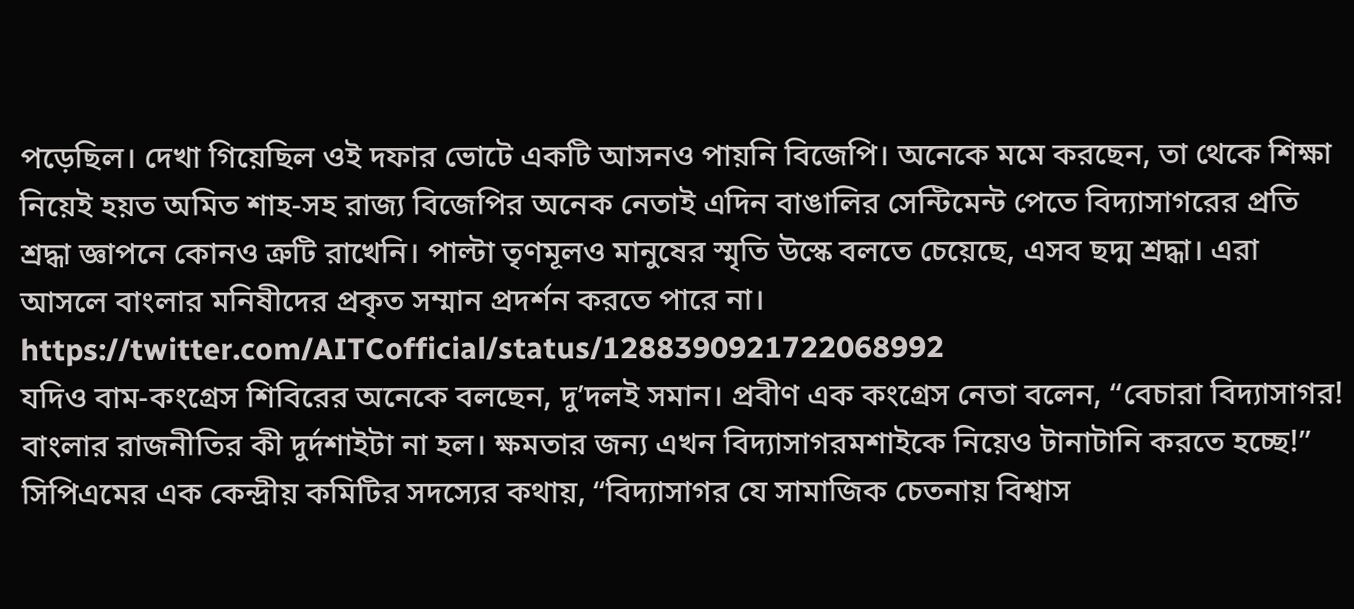পড়েছিল। দেখা গিয়েছিল ওই দফার ভোটে একটি আসনও পায়নি বিজেপি। অনেকে মমে করছেন, তা থেকে শিক্ষা নিয়েই হয়ত অমিত শাহ-সহ রাজ্য বিজেপির অনেক নেতাই এদিন বাঙালির সেন্টিমেন্ট পেতে বিদ্যাসাগরের প্রতি শ্রদ্ধা জ্ঞাপনে কোনও ত্রুটি রাখেনি। পাল্টা তৃণমূলও মানুষের স্মৃতি উস্কে বলতে চেয়েছে, এসব ছদ্ম শ্রদ্ধা। এরা আসলে বাংলার মনিষীদের প্রকৃত সম্মান প্রদর্শন করতে পারে না।
https://twitter.com/AITCofficial/status/1288390921722068992
যদিও বাম-কংগ্রেস শিবিরের অনেকে বলছেন, দু’দলই সমান। প্রবীণ এক কংগ্রেস নেতা বলেন, “বেচারা বিদ্যাসাগর! বাংলার রাজনীতির কী দুর্দশাইটা না হল। ক্ষমতার জন্য এখন বিদ্যাসাগরমশাইকে নিয়েও টানাটানি করতে হচ্ছে!” সিপিএমের এক কেন্দ্রীয় কমিটির সদস্যের কথায়, “বিদ্যাসাগর যে সামাজিক চেতনায় বিশ্বাস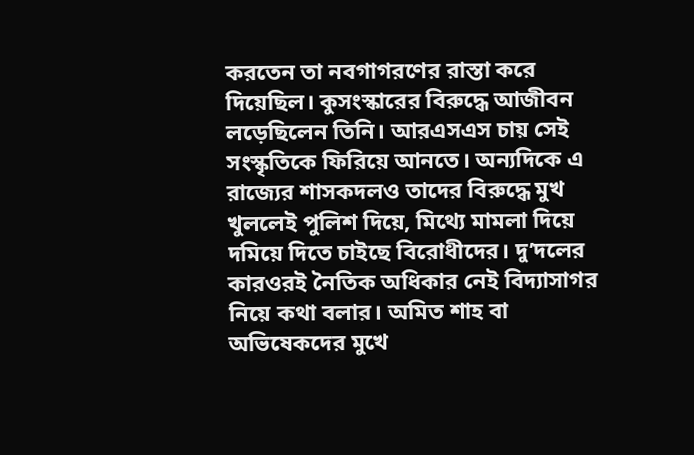করতেন তা নবগাগরণের রাস্তা করে দিয়েছিল। কুসংস্কারের বিরুদ্ধে আজীবন লড়েছিলেন তিনি। আরএসএস চায় সেই সংস্কৃতিকে ফিরিয়ে আনতে। অন্যদিকে এ রাজ্যের শাসকদলও তাদের বিরুদ্ধে মুখ খুললেই পুলিশ দিয়ে, মিথ্যে মামলা দিয়ে দমিয়ে দিতে চাইছে বিরোধীদের। দু’দলের কারওরই নৈতিক অধিকার নেই বিদ্যাসাগর নিয়ে কথা বলার। অমিত শাহ বা অভিষেকদের মুখে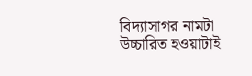বিদ্যাসাগর নামটা উচ্চারিত হওয়াটাই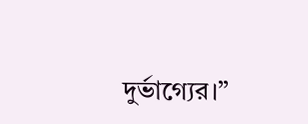দুর্ভাগ্যের।”